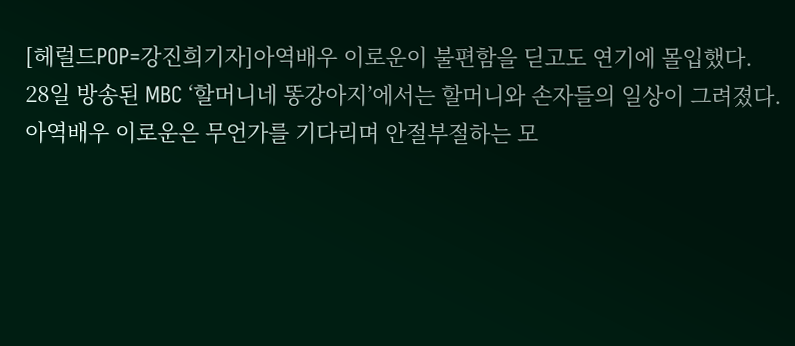[헤럴드POP=강진희기자]아역배우 이로운이 불편함을 딛고도 연기에 몰입했다.
28일 방송된 MBC ‘할머니네 똥강아지’에서는 할머니와 손자들의 일상이 그려졌다.
아역배우 이로운은 무언가를 기다리며 안절부절하는 모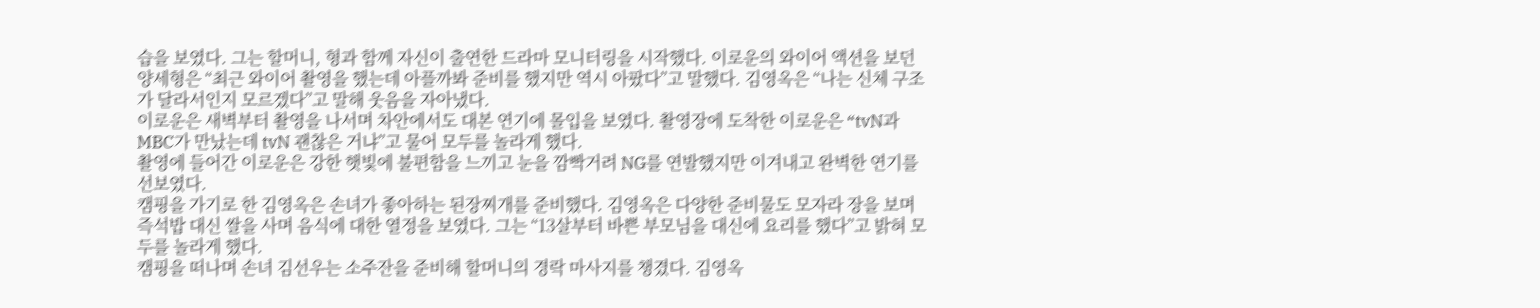습을 보였다. 그는 할머니, 형과 함께 자신이 출연한 드라마 모니터링을 시작했다. 이로운의 와이어 액션을 보던 양세형은 “최근 와이어 촬영을 했는데 아플까봐 준비를 했지만 역시 아팠다”고 말했다. 김영옥은 “나는 신체 구조가 달라서인지 모르겠다”고 말해 웃음을 자아냈다.
이로운은 새벽부터 촬영을 나서며 차안에서도 대본 연기에 몰입을 보였다. 촬영장에 도착한 이로운은 “tvN과 MBC가 만났는데 tvN 괜찮은 거냐”고 물어 모두를 놀라게 했다.
촬영에 들어간 이로운은 강한 햇빛에 불편함을 느끼고 눈을 깜빡거려 NG를 연발했지만 이겨내고 완벽한 연기를 선보였다.
캠핑을 가기로 한 김영옥은 손녀가 좋아하는 된장찌개를 준비했다. 김영옥은 다양한 준비물도 모자라 장을 보며 즉석밥 대신 쌀을 사며 음식에 대한 열정을 보였다. 그는 “13살부터 바쁜 부모님을 대신에 요리를 했다”고 밝혀 모두를 놀라게 했다.
캠핑을 떠나며 손녀 김선우는 소주잔을 준비해 할머니의 경락 마사지를 챙겼다. 김영옥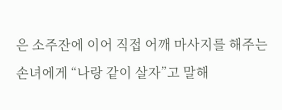은 소주잔에 이어 직접 어깨 마사지를 해주는 손녀에게 “나랑 같이 살자”고 말해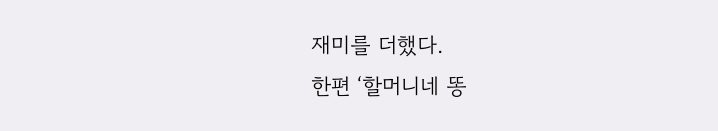재미를 더했다.
한편 ‘할머니네 똥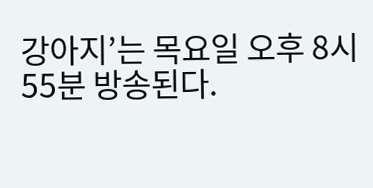강아지’는 목요일 오후 8시 55분 방송된다.